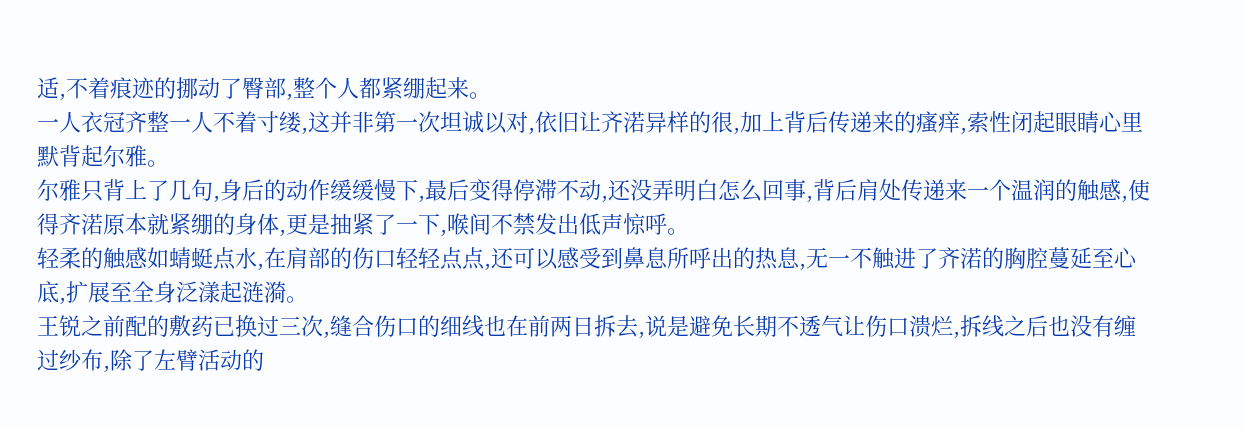适,不着痕迹的挪动了臀部,整个人都紧绷起来。
一人衣冠齐整一人不着寸缕,这并非第一次坦诚以对,依旧让齐渃异样的很,加上背后传递来的瘙痒,索性闭起眼睛心里默背起尔雅。
尔雅只背上了几句,身后的动作缓缓慢下,最后变得停滞不动,还没弄明白怎么回事,背后肩处传递来一个温润的触感,使得齐渃原本就紧绷的身体,更是抽紧了一下,喉间不禁发出低声惊呼。
轻柔的触感如蜻蜓点水,在肩部的伤口轻轻点点,还可以感受到鼻息所呼出的热息,无一不触进了齐渃的胸腔蔓延至心底,扩展至全身泛漾起涟漪。
王锐之前配的敷药已换过三次,缝合伤口的细线也在前两日拆去,说是避免长期不透气让伤口溃烂,拆线之后也没有缠过纱布,除了左臂活动的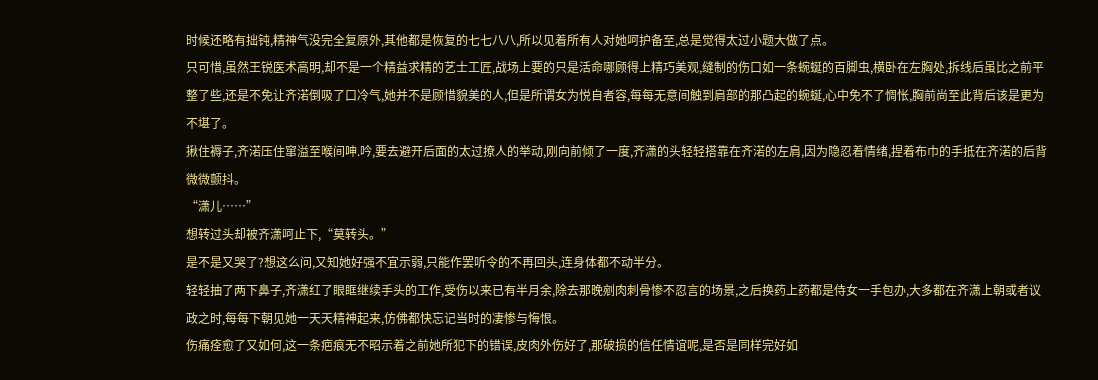时候还略有拙钝,精神气没完全复原外,其他都是恢复的七七八八,所以见着所有人对她呵护备至,总是觉得太过小题大做了点。
只可惜,虽然王锐医术高明,却不是一个精益求精的艺士工匠,战场上要的只是活命哪顾得上精巧美观,缝制的伤口如一条蜿蜒的百脚虫,横卧在左胸处,拆线后虽比之前平整了些,还是不免让齐渃倒吸了口冷气,她并不是顾惜貌美的人,但是所谓女为悦自者容,每每无意间触到肩部的那凸起的蜿蜒,心中免不了惆怅,胸前尚至此背后该是更为不堪了。
揪住褥子,齐渃压住窜溢至喉间呻.吟,要去避开后面的太过撩人的举动,刚向前倾了一度,齐潇的头轻轻搭靠在齐渃的左肩,因为隐忍着情绪,捏着布巾的手抵在齐渃的后背微微颤抖。
“潇儿……”
想转过头却被齐潇呵止下,“莫转头。”
是不是又哭了?想这么问,又知她好强不宜示弱,只能作罢听令的不再回头,连身体都不动半分。
轻轻抽了两下鼻子,齐潇红了眼眶继续手头的工作,受伤以来已有半月余,除去那晚剜肉刺骨惨不忍言的场景,之后换药上药都是侍女一手包办,大多都在齐潇上朝或者议政之时,每每下朝见她一天天精神起来,仿佛都快忘记当时的凄惨与悔恨。
伤痛痊愈了又如何,这一条疤痕无不昭示着之前她所犯下的错误,皮肉外伤好了,那破损的信任情谊呢,是否是同样完好如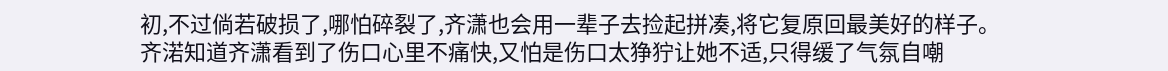初,不过倘若破损了,哪怕碎裂了,齐潇也会用一辈子去捡起拼凑,将它复原回最美好的样子。
齐渃知道齐潇看到了伤口心里不痛快,又怕是伤口太狰狞让她不适,只得缓了气氛自嘲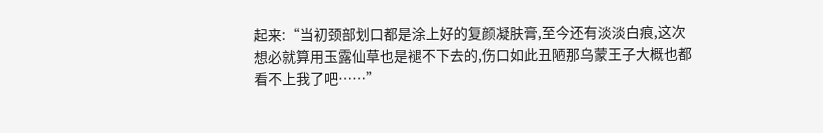起来:“当初颈部划口都是涂上好的复颜凝肤膏,至今还有淡淡白痕,这次想必就算用玉露仙草也是褪不下去的,伤口如此丑陋那乌蒙王子大概也都看不上我了吧……”